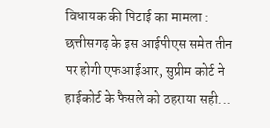विधायक की पिटाई का मामला : छत्तीसगढ़ के इस आईपीएस समेत तीन पर होगी एफआईआर, सुप्रीम कोर्ट ने हाईकोर्ट के फैसले को ठहराया सही...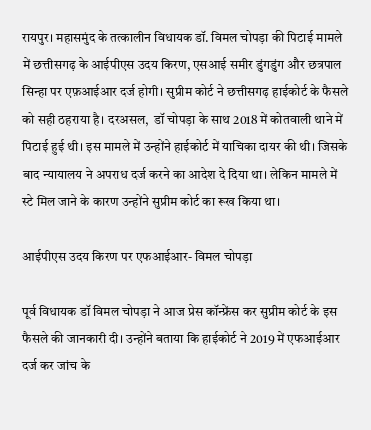रायपुर। महासमुंद के तत्कालीन विधायक डॉ. विमल चोपड़ा की पिटाई मामले में छत्तीसगढ़ के आईपीएस उदय किरण, एसआई समीर डुंगडुंग और छत्रपाल सिन्हा पर एफ़आईआर दर्ज होगी। सुप्रीम कोर्ट ने छत्तीसगढ़ हाईकोर्ट के फैसले को सही ठहराया है। दरअसल,  डॉ चोपड़ा के साथ 2018 में कोतवाली थाने में पिटाई हुई थी। इस मामले में उन्होंने हाईकोर्ट में याचिका दायर की थी। जिसके बाद न्यायालय ने अपराध दर्ज करने का आदेश दे दिया था। लेकिन मामले में स्टे मिल जाने के कारण उन्होंने सुप्रीम कोर्ट का रूख किया था।

आईपीएस उदय किरण पर एफआईआर- विमल चोपड़ा

पूर्व विधायक डॉ विमल चोपड़ा ने आज प्रेस कॉन्फ्रेंस कर सुप्रीम कोर्ट के इस फैसले की जानकारी दी। उन्होंने बताया कि हाईकोर्ट ने 2019 में एफआईआर दर्ज कर जांच के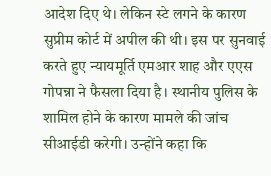आदेश दिए थे। लेकिन स्टे लगने के कारण सुप्रीम कोर्ट में अपील की थी। इस पर सुनवाई करते हुए न्यायमूर्ति एमआर शाह और एएस गोपन्ना ने फैसला दिया है। स्थानीय पुलिस के शामिल होने के कारण मामले की जांच सीआईडी करेगी। उन्होंने कहा कि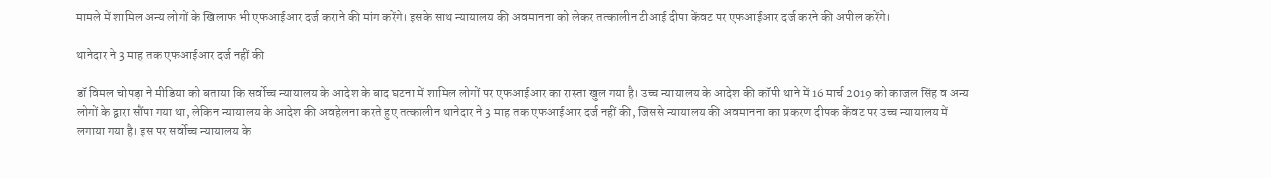मामले में शामिल अन्य लोगों के खिलाफ भी एफआईआर दर्ज कराने की मांग करेंगे। इसके साथ न्यायालय की अवमानना को लेकर तत्कालीन टीआई दीपा केंवट पर एफआईआर दर्ज करने की अपील करेंगे।

थानेदार ने 3 माह तक एफआईआर दर्ज नहीं की

डॉ विमल चोपड़ा ने मीडिया को बताया कि सर्वोच्च न्यायालय के आदेश के बाद घटना में शामिल लोगों पर एफआईआर का रास्ता खुल गया है। उच्च न्यायालय के आदेश की कॉपी थाने में 16 मार्च 2019 को काजल सिंह व अन्य लोगों के द्वारा सौंपा गया था, लेकिन न्यायालय के आदेश की अवहेलना करते हुए तत्कालीन थानेदार ने 3 माह तक एफआईआर दर्ज नहीं की, जिससे न्यायालय की अवमानना का प्रकरण दीपक केंवट पर उच्च न्यायालय में लगाया गया है। इस पर सर्वोच्च न्यायालय के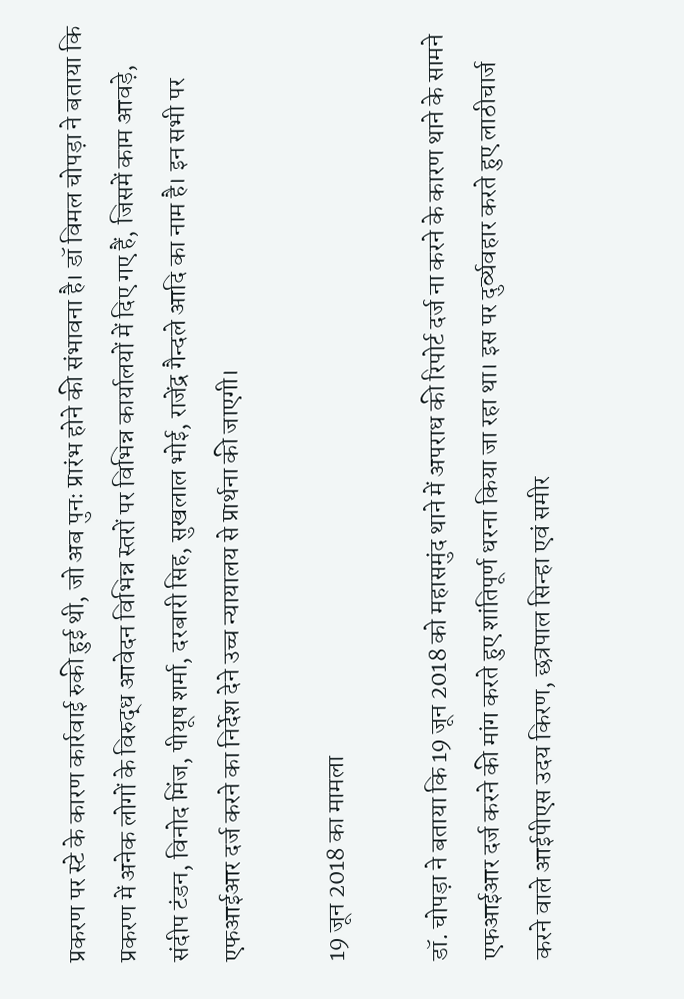प्रकरण पर स्टे के कारण कार्रवाई रुकी हुई थी, जो अब पुनः प्रारंभ होने की संभावना है। डॉ विमल चोपड़ा ने बताया कि प्रकरण में अनेक लोगों के विरुद्ध आवेदन विभिन्न स्तरों पर विभिन्न कार्यालयों में दिए गए हैं, जिसमें काम आवड़े, संदीप टंडन, विनोद मिंज, पीयूष शर्मा, दरबारी सिह, सुखलाल भोई, राजेंद्र गैन्दले आदि का नाम है। इन सभी पर एफआईआर दर्ज करने का निर्देश देने उच्च न्यायालय से प्रार्थना की जाएगी।

19 जून 2018 का मामला

डॉ. चोपड़ा ने बताया कि 19 जून 2018 को महासमुंद थाने में अपराध की रिपोर्ट दर्ज ना करने के कारण थाने के सामने एफआईआर दर्ज करने की मांग करते हुए शांतिपूर्ण धरना किया जा रहा था। इस पर दुर्व्यवहार करते हुए लाठीचार्ज करने वाले आईपीएस उदय किरण, छत्रपाल सिन्हा एवं समीर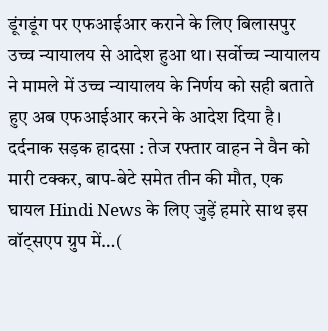डूंगडूंग पर एफआईआर कराने के लिए बिलासपुर उच्च न्यायालय से आदेश हुआ था। सर्वोच्च न्यायालय ने मामले में उच्च न्यायालय के निर्णय को सही बताते हुए अब एफआईआर करने के आदेश दिया है। दर्दनाक सड़क हादसा : तेज रफ्तार वाहन ने वैन को मारी टक्कर, बाप-बेटे समेत तीन की मौत, एक घायल Hindi News के लिए जुड़ें हमारे साथ इस वॉट्सएप ग्रुप में…(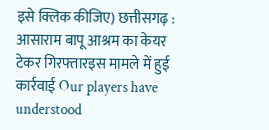इसे क्लिक कीजिए) छत्तीसगढ़ : आसाराम बापू आश्रम का केयर टेकर गिरफ्तारइस मामले में हुई कार्रवाई Our players have understood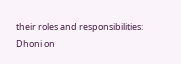their roles and responsibilities: Dhoni on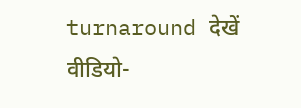turnaround देखें वीडियो-